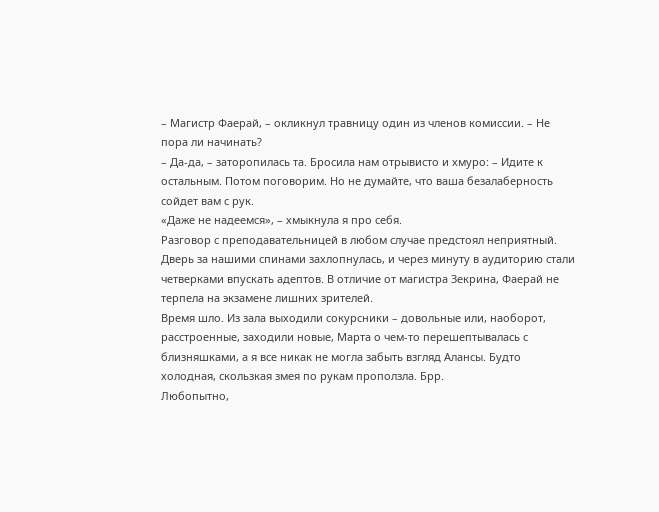– Магистр Фаерай, – окликнул травницу один из членов комиссии. – Не пора ли начинать?
– Да-да, – заторопилась та. Бросила нам отрывисто и хмуро: – Идите к остальным. Потом поговорим. Но не думайте, что ваша безалаберность сойдет вам с рук.
«Даже не надеемся», – хмыкнула я про себя.
Разговор с преподавательницей в любом случае предстоял неприятный.
Дверь за нашими спинами захлопнулась, и через минуту в аудиторию стали четверками впускать адептов. В отличие от магистра Зекрина, Фаерай не терпела на экзамене лишних зрителей.
Время шло. Из зала выходили сокурсники – довольные или, наоборот, расстроенные, заходили новые, Марта о чем-то перешептывалась с близняшками, а я все никак не могла забыть взгляд Алансы. Будто холодная, скользкая змея по рукам проползла. Брр.
Любопытно,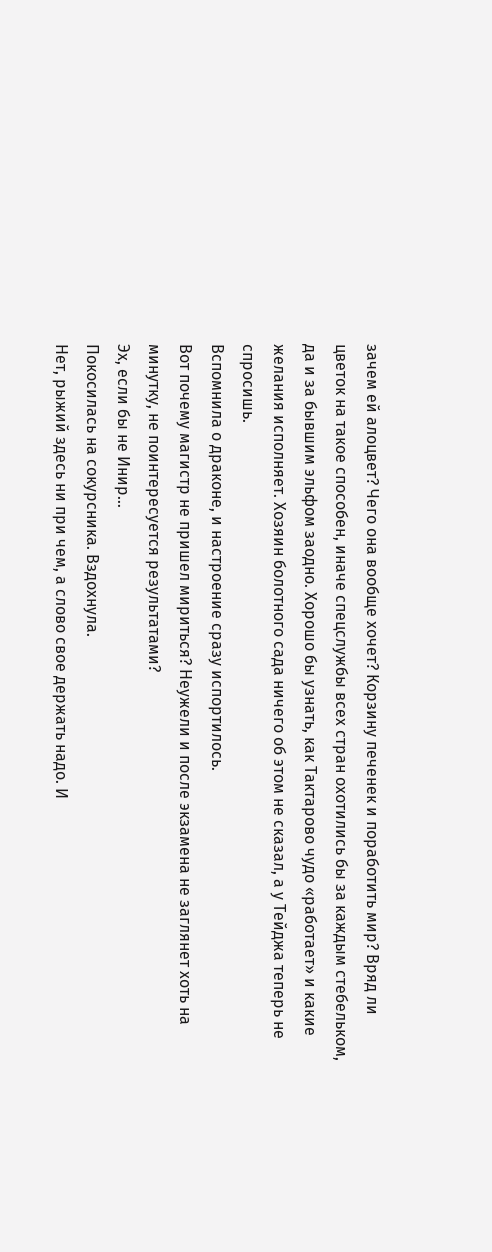зачем ей алоцвет? Чего она вообще хочет? Корзину печенек и поработить мир? Вряд ли цветок на такое способен, иначе спецслужбы всех стран охотились бы за каждым стебельком, да и за бывшим эльфом заодно. Хорошо бы узнать, как Тактарово чудо «работает» и какие желания исполняет. Хозяин болотного сада ничего об этом не сказал, а у Тейджа теперь не спросишь.
Вспомнила о драконе, и настроение сразу испортилось.
Вот почему магистр не пришел мириться? Неужели и после экзамена не заглянет хоть на минутку, не поинтересуется результатами?
Эх, если бы не Инир…
Покосилась на сокурсника. Вздохнула.
Нет, рыжий здесь ни при чем, а слово свое держать надо. И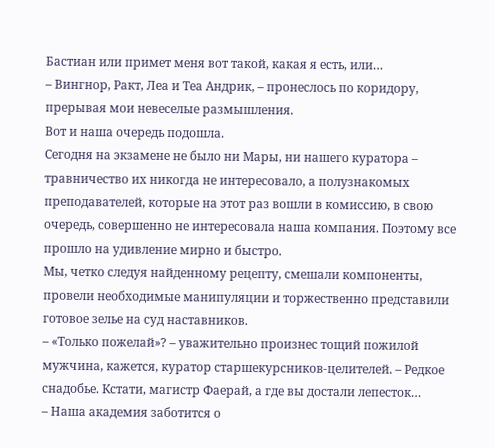Бастиан или примет меня вот такой, какая я есть, или…
– Вингнор, Ракт, Леа и Теа Андрик, – пронеслось по коридору, прерывая мои невеселые размышления.
Вот и наша очередь подошла.
Сегодня на экзамене не было ни Мары, ни нашего куратора – травничество их никогда не интересовало, а полузнакомых преподавателей, которые на этот раз вошли в комиссию, в свою очередь, совершенно не интересовала наша компания. Поэтому все прошло на удивление мирно и быстро.
Мы, четко следуя найденному рецепту, смешали компоненты, провели необходимые манипуляции и торжественно представили готовое зелье на суд наставников.
– «Только пожелай»? – уважительно произнес тощий пожилой мужчина, кажется, куратор старшекурсников-целителей. – Редкое снадобье. Кстати, магистр Фаерай, а где вы достали лепесток…
– Наша академия заботится о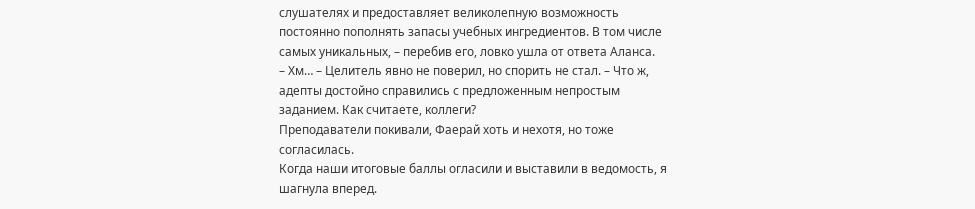слушателях и предоставляет великолепную возможность постоянно пополнять запасы учебных ингредиентов. В том числе самых уникальных, – перебив его, ловко ушла от ответа Аланса.
– Хм… – Целитель явно не поверил, но спорить не стал. – Что ж, адепты достойно справились с предложенным непростым заданием. Как считаете, коллеги?
Преподаватели покивали, Фаерай хоть и нехотя, но тоже согласилась.
Когда наши итоговые баллы огласили и выставили в ведомость, я шагнула вперед.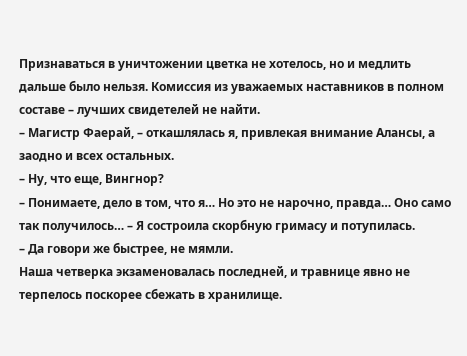Признаваться в уничтожении цветка не хотелось, но и медлить дальше было нельзя. Комиссия из уважаемых наставников в полном составе – лучших свидетелей не найти.
– Магистр Фаерай, – откашлялась я, привлекая внимание Алансы, а заодно и всех остальных.
– Ну, что еще, Вингнор?
– Понимаете, дело в том, что я… Но это не нарочно, правда… Оно само так получилось… – Я состроила скорбную гримасу и потупилась.
– Да говори же быстрее, не мямли.
Наша четверка экзаменовалась последней, и травнице явно не терпелось поскорее сбежать в хранилище.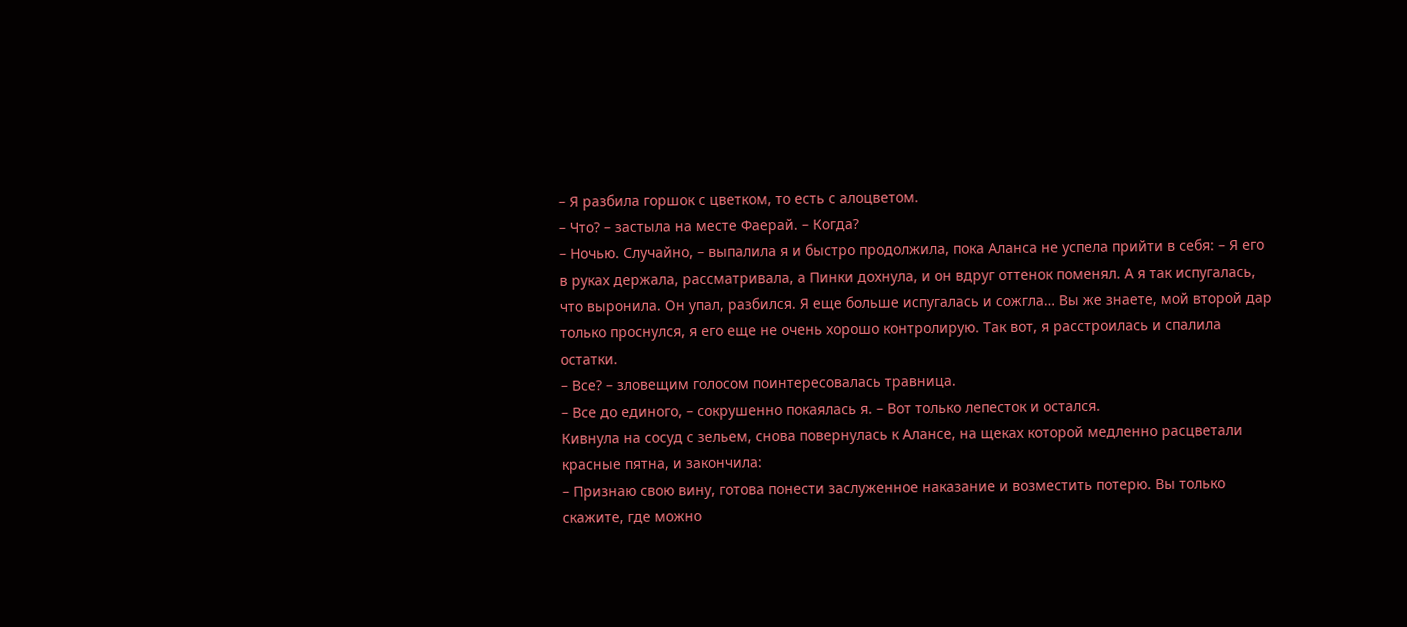– Я разбила горшок с цветком, то есть с алоцветом.
– Что? – застыла на месте Фаерай. – Когда?
– Ночью. Случайно, – выпалила я и быстро продолжила, пока Аланса не успела прийти в себя: – Я его в руках держала, рассматривала, а Пинки дохнула, и он вдруг оттенок поменял. А я так испугалась, что выронила. Он упал, разбился. Я еще больше испугалась и сожгла… Вы же знаете, мой второй дар только проснулся, я его еще не очень хорошо контролирую. Так вот, я расстроилась и спалила остатки.
– Все? – зловещим голосом поинтересовалась травница.
– Все до единого, – сокрушенно покаялась я. – Вот только лепесток и остался.
Кивнула на сосуд с зельем, снова повернулась к Алансе, на щеках которой медленно расцветали красные пятна, и закончила:
– Признаю свою вину, готова понести заслуженное наказание и возместить потерю. Вы только скажите, где можно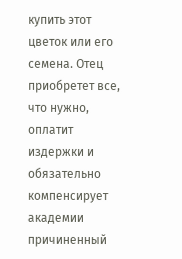купить этот цветок или его семена. Отец приобретет все, что нужно, оплатит издержки и обязательно компенсирует академии причиненный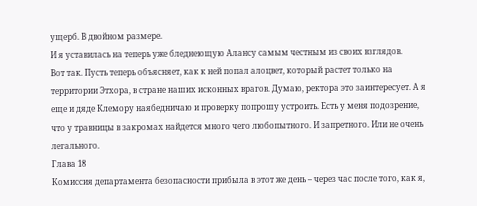ущерб. В двойном размере.
И я уставилась на теперь уже бледнеющую Алансу самым честным из своих взглядов.
Вот так. Пусть теперь объясняет, как к ней попал алоцвет, который растет только на территории Этхора, в стране наших исконных врагов. Думаю, ректора это заинтересует. А я еще и дяде Клемору наябедничаю и проверку попрошу устроить. Есть у меня подозрение, что у травницы в закромах найдется много чего любопытного. И запретного. Или не очень легального.
Глава 18
Комиссия департамента безопасности прибыла в этот же день – через час после того, как я,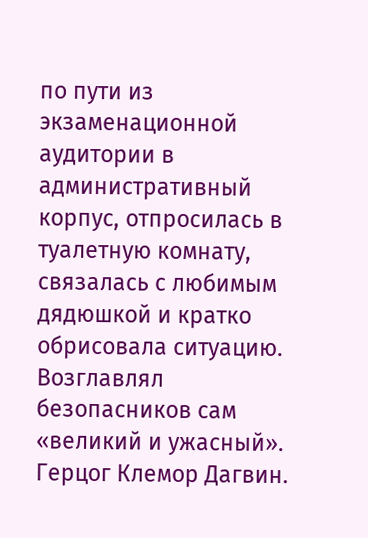по пути из экзаменационной аудитории в административный корпус, отпросилась в туалетную комнату, связалась с любимым дядюшкой и кратко обрисовала ситуацию. Возглавлял безопасников сам «великий и ужасный». Герцог Клемор Дагвин.